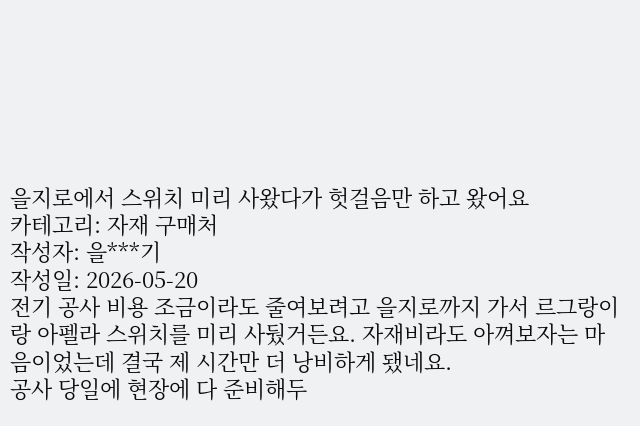을지로에서 스위치 미리 사왔다가 헛걸음만 하고 왔어요
카테고리: 자재 구매처
작성자: 을***기
작성일: 2026-05-20
전기 공사 비용 조금이라도 줄여보려고 을지로까지 가서 르그랑이랑 아펠라 스위치를 미리 사뒀거든요. 자재비라도 아껴보자는 마음이었는데 결국 제 시간만 더 낭비하게 됐네요.
공사 당일에 현장에 다 준비해두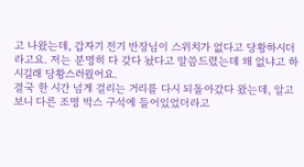고 나왔는데, 갑자기 전기 반장님이 스위치가 없다고 당황하시더라고요. 저는 분명히 다 갖다 놨다고 말씀드렸는데 왜 없냐고 하시길래 당황스러웠어요.
결국 한 시간 넘게 걸리는 거리를 다시 되돌아갔다 왔는데, 알고 보니 다른 조명 박스 구석에 들어있었더라고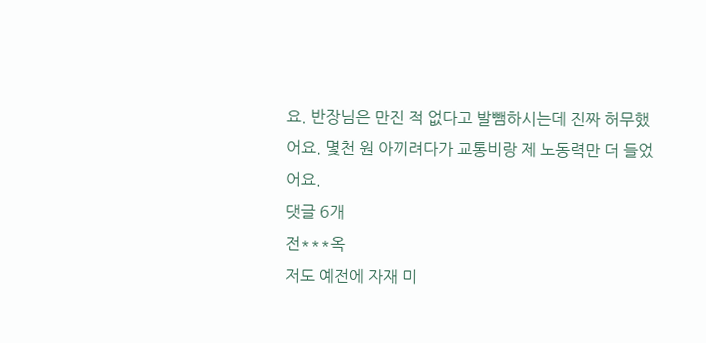요. 반장님은 만진 적 없다고 발뺌하시는데 진짜 허무했어요. 몇천 원 아끼려다가 교통비랑 제 노동력만 더 들었어요.
댓글 6개
전***옥
저도 예전에 자재 미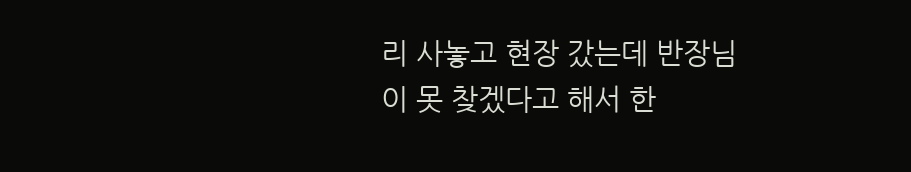리 사놓고 현장 갔는데 반장님이 못 찾겠다고 해서 한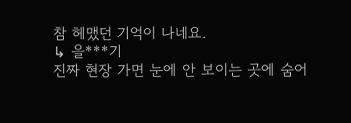참 헤맸던 기억이 나네요.
↳ 을***기
진짜 현장 가면 눈에 안 보이는 곳에 숨어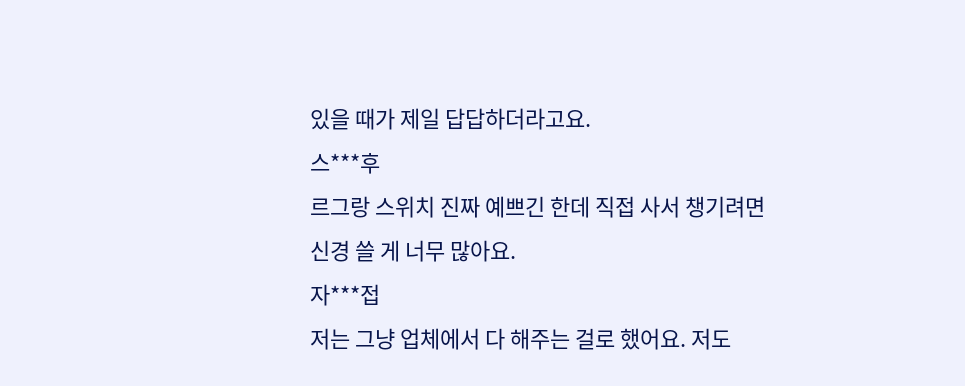있을 때가 제일 답답하더라고요.
스***후
르그랑 스위치 진짜 예쁘긴 한데 직접 사서 챙기려면 신경 쓸 게 너무 많아요.
자***접
저는 그냥 업체에서 다 해주는 걸로 했어요. 저도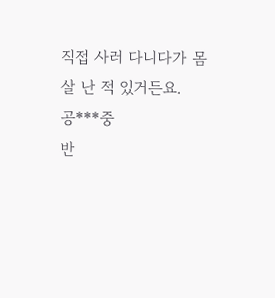직접 사러 다니다가 몸살 난 적 있거든요.
공***중
반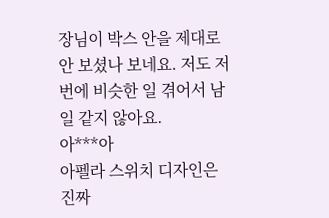장님이 박스 안을 제대로 안 보셨나 보네요. 저도 저번에 비슷한 일 겪어서 남 일 같지 않아요.
아***아
아펠라 스위치 디자인은 진짜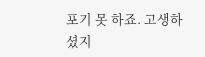포기 못 하죠. 고생하셨지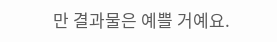만 결과물은 예쁠 거예요.